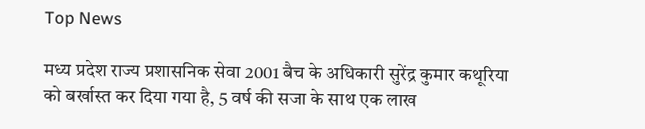Top News

मध्य प्रदेश राज्य प्रशासनिक सेवा 2001 बैच के अधिकारी सुरेंद्र कुमार कथूरिया को बर्खास्त कर दिया गया है, 5 वर्ष की सजा के साथ एक लाख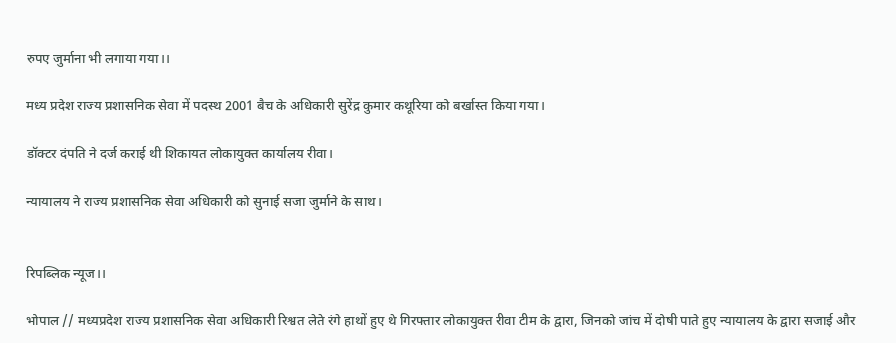रुपए जुर्माना भी लगाया गया।।

मध्य प्रदेश राज्य प्रशासनिक सेवा में पदस्थ 2001 बैच के अधिकारी सुरेंद्र कुमार कथूरिया को बर्खास्त किया गया।

डॉक्टर दंपति ने दर्ज कराई थी शिकायत लोकायुक्त कार्यालय रीवा।

न्यायालय ने राज्य प्रशासनिक सेवा अधिकारी को सुनाई सजा जुर्माने के साथ।


रिपब्लिक न्यूज।।

भोपाल // मध्यप्रदेश राज्य प्रशासनिक सेवा अधिकारी रिश्वत लेते रंगे हाथों हुए थे गिरफ्तार लोकायुक्त रीवा टीम के द्वारा, जिनको जांच में दोषी पाते हुए न्यायालय के द्वारा सजाई और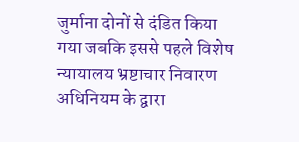जुर्माना दोनों से दंडित किया गया जबकि इससे पहले विशेष न्यायालय भ्रष्टाचार निवारण अधिनियम के द्वारा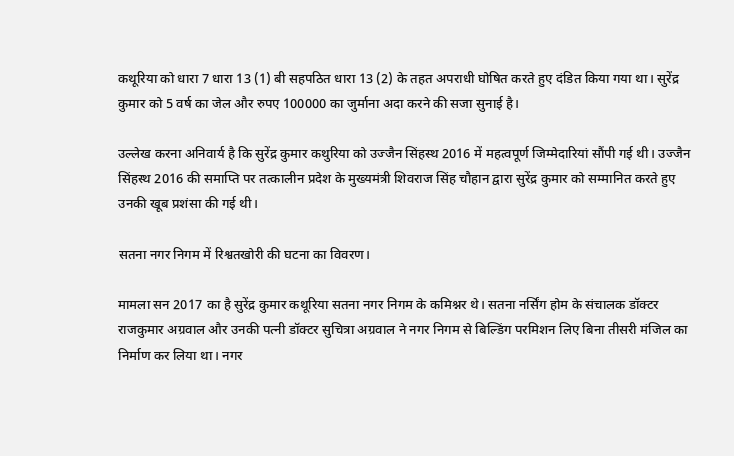कथूरिया को धारा 7 धारा 13 (1) बी सहपठित धारा 13 (2) के तहत अपराधी घोषित करते हुए दंडित किया गया था। सुरेंद्र कुमार को 5 वर्ष का जेल और रुपए 100000 का जुर्माना अदा करने की सजा सुनाई है।

उल्लेख करना अनिवार्य है कि सुरेंद्र कुमार कथुरिया को उज्जैन सिंहस्थ 2016 में महत्वपूर्ण जिम्मेदारियां सौंपी गई थी। उज्जैन सिंहस्थ 2016 की समाप्ति पर तत्कालीन प्रदेश के मुख्यमंत्री शिवराज सिंह चौहान द्वारा सुरेंद्र कुमार को सम्मानित करते हुए उनकी खूब प्रशंसा की गई थी।

सतना नगर निगम में रिश्वतखोरी की घटना का विवरण।

मामला सन 2017 का है सुरेंद्र कुमार कथूरिया सतना नगर निगम के कमिश्नर थे। सतना नर्सिंग होम के संचालक डॉक्टर राजकुमार अग्रवाल और उनकी पत्नी डॉक्टर सुचित्रा अग्रवाल ने नगर निगम से बिल्डिंग परमिशन लिए बिना तीसरी मंजिल का निर्माण कर लिया था। नगर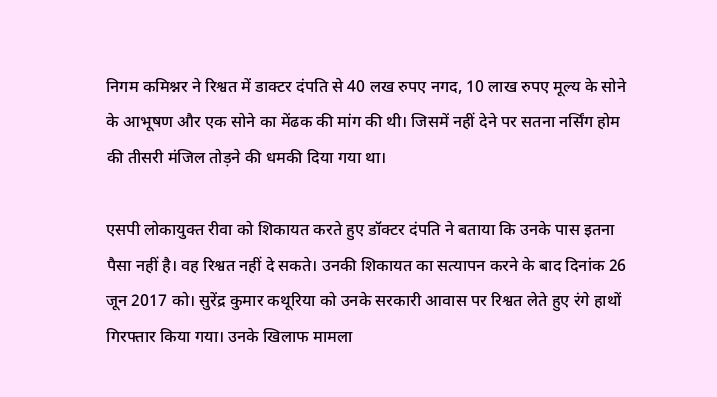निगम कमिश्नर ने रिश्वत में डाक्टर दंपति से 40 लख रुपए नगद, 10 लाख रुपए मूल्य के सोने के आभूषण और एक सोने का मेंढक की मांग की थी। जिसमें नहीं देने पर सतना नर्सिंग होम की तीसरी मंजिल तोड़ने की धमकी दिया गया था।

एसपी लोकायुक्त रीवा को शिकायत करते हुए डॉक्टर दंपति ने बताया कि उनके पास इतना पैसा नहीं है। वह रिश्वत नहीं दे सकते। उनकी शिकायत का सत्यापन करने के बाद दिनांक 26 जून 2017 को। सुरेंद्र कुमार कथूरिया को उनके सरकारी आवास पर रिश्वत लेते हुए रंगे हाथों गिरफ्तार किया गया। उनके खिलाफ मामला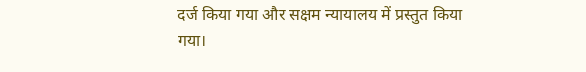दर्ज किया गया और सक्षम न्यायालय में प्रस्तुत किया गया।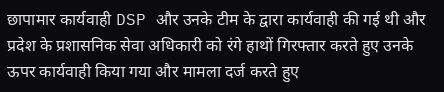छापामार कार्यवाही DSP और उनके टीम के द्वारा कार्यवाही की गई थी और प्रदेश के प्रशासनिक सेवा अधिकारी को रंगे हाथों गिरफ्तार करते हुए उनके ऊपर कार्यवाही किया गया और मामला दर्ज करते हुए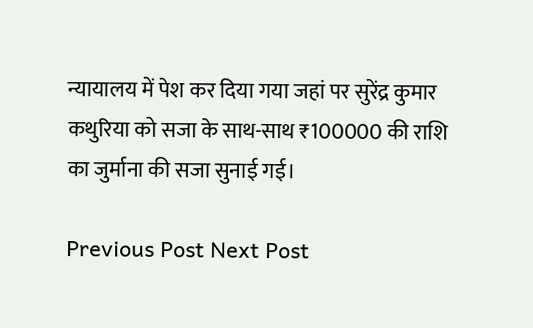न्यायालय में पेश कर दिया गया जहां पर सुरेंद्र कुमार कथुरिया को सजा के साथ-साथ ₹100000 की राशि का जुर्माना की सजा सुनाई गई।

Previous Post Next Post